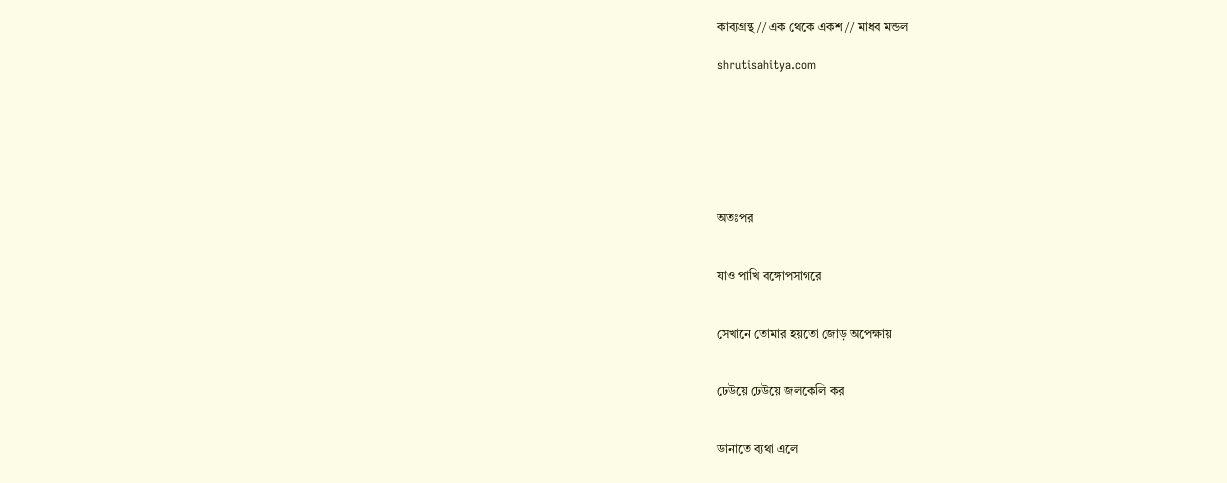কাব্যগ্রন্থ // এক থেকে একশ // মাধব মন্ডল

shrutisahitya.com







অতঃপর


যাও পাখি বঙ্গোপসাগরে


সেখানে তোমার হয়তো জোড় অপেক্ষায়


ঢেউয়ে ঢেউয়ে জলকেলি কর


ডানাতে ব্যথা এলে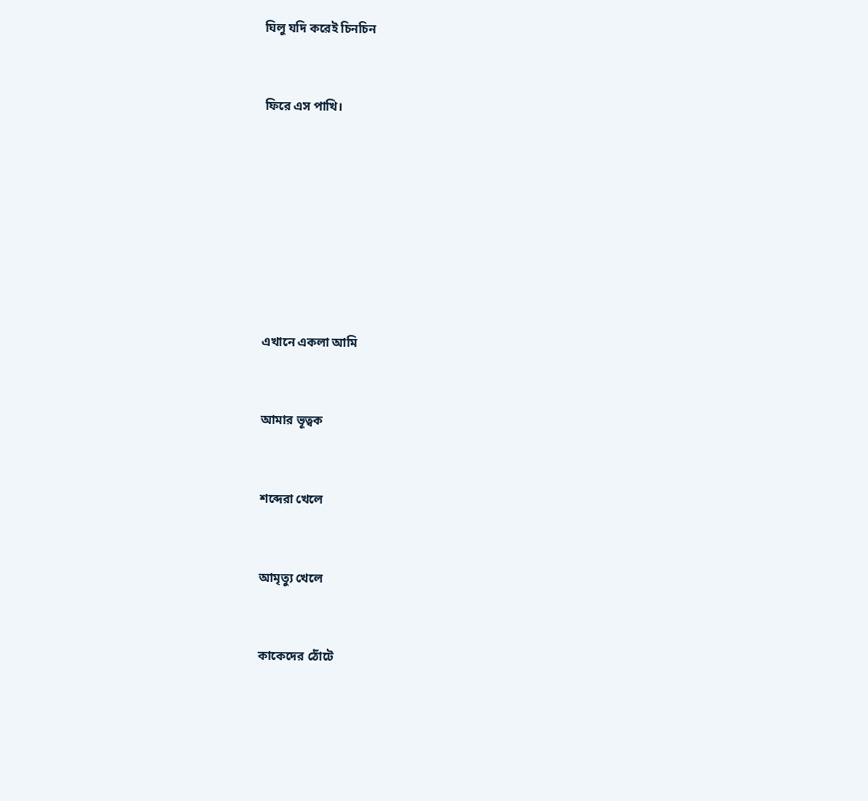ঘিলু যদি করেই চিনচিন


ফিরে এস পাখি।








এখানে একলা আমি


আমার ভূত্বক


শব্দেরা খেলে


আমৃত্যু খেলে


কাকেদের ঠোঁটে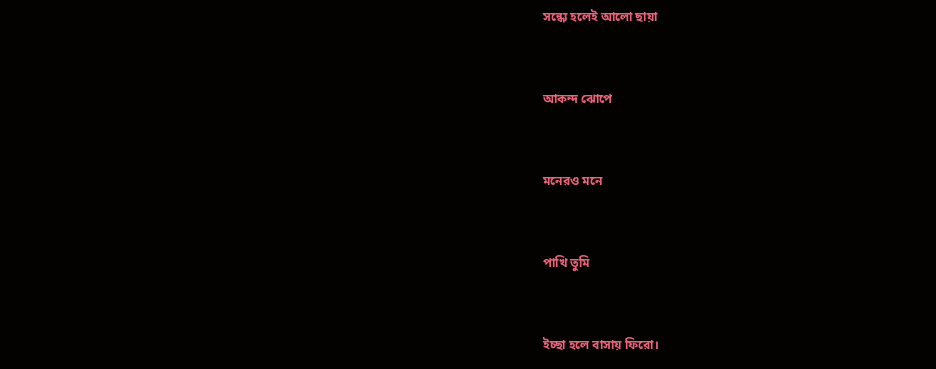সন্ধ্যে হলেই আলো ছায়া


আকন্দ ঝোপে


মনেরও মনে


পাখি তুমি


ইচ্ছা হলে বাসায় ফিরো।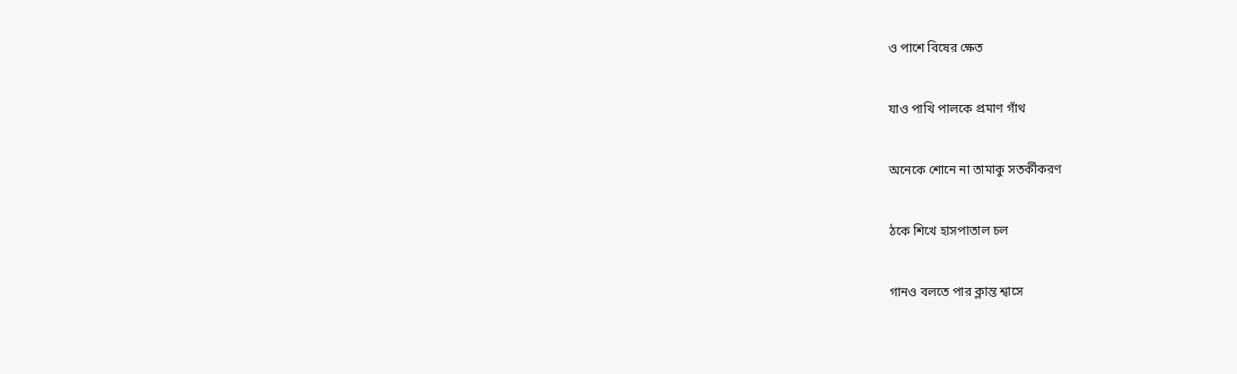ও পাশে বিষের ক্ষেত


যাও পাখি পালকে প্রমাণ গাঁথ


অনেকে শোনে না তামাকু সতর্কীকরণ


ঠকে শিখে হাসপাতাল চল


গানও বলতে পার ক্লান্ত শ্বাসে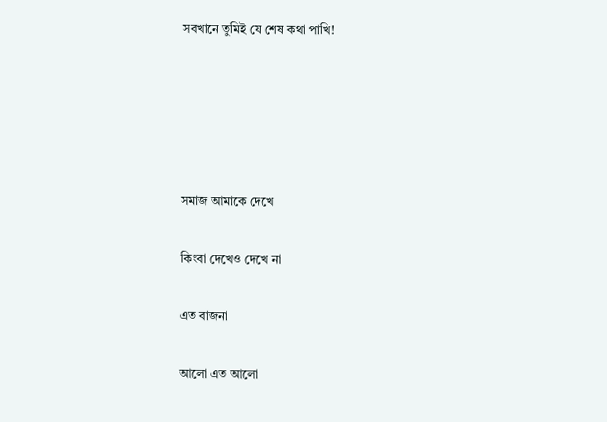সবখানে তুমিই যে শেষ কথা পাখি!








সমাজ আমাকে দেখে


কিংবা দেখেও দেখে না


এত বাজনা


আলো এত আলো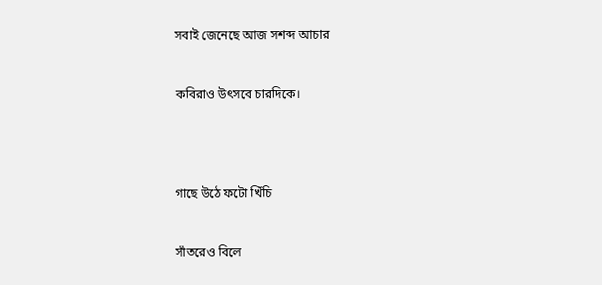সবাই জেনেছে আজ সশব্দ আচার


কবিরাও উৎসবে চারদিকে।




গাছে উঠে ফটো খিঁচি


সাঁতরেও বিলে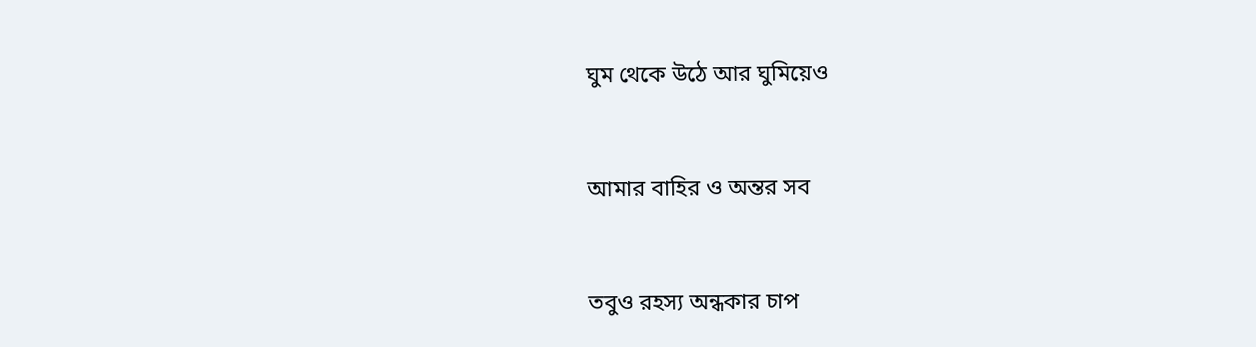ঘুম থেকে উঠে আর ঘুমিয়েও


আমার বাহির ও অন্তর সব


তবুও রহস্য অন্ধকার চাপ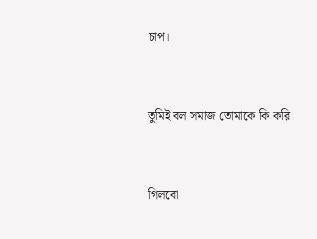চাপ।


তুমিই বল সমাজ তোমাকে কি করি


গিলবো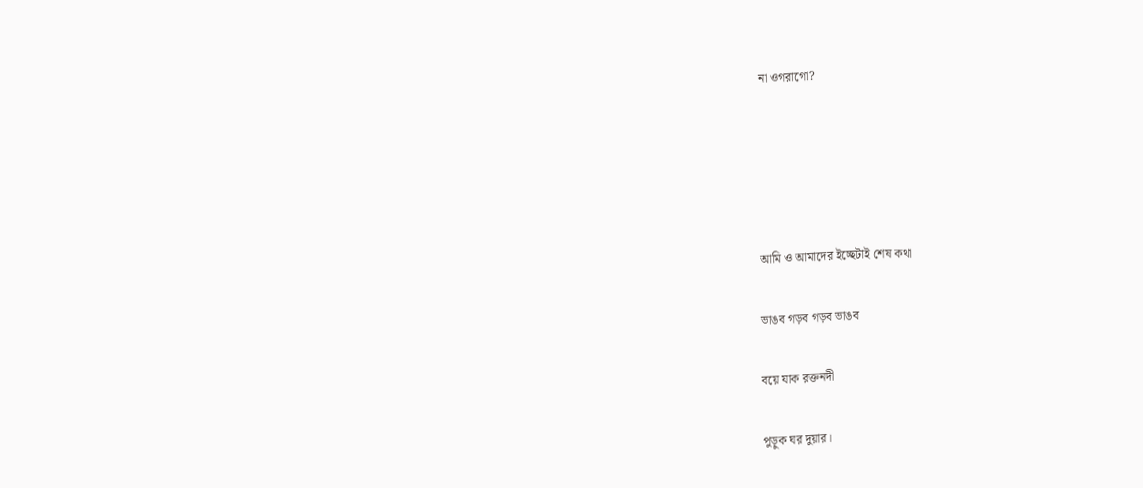না ওগরাগো?








আমি ও আমাদের ইচ্ছেটাই শেষ কথা


ভাঙব গড়ব গড়ব ভাঙব


বয়ে যাক রক্তনদী


পুড়ুক ঘর দুয়ার।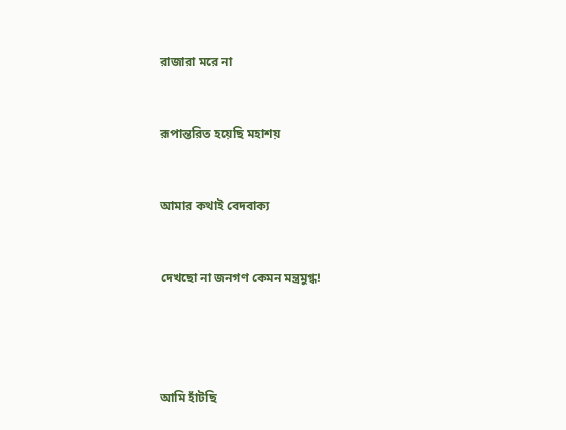রাজারা মরে না


রূপান্তরিত হয়েছি মহাশয়


আমার কথাই বেদবাক্য


দেখছো না জনগণ কেমন মন্ত্রমুগ্ধ!




আমি হাঁটছি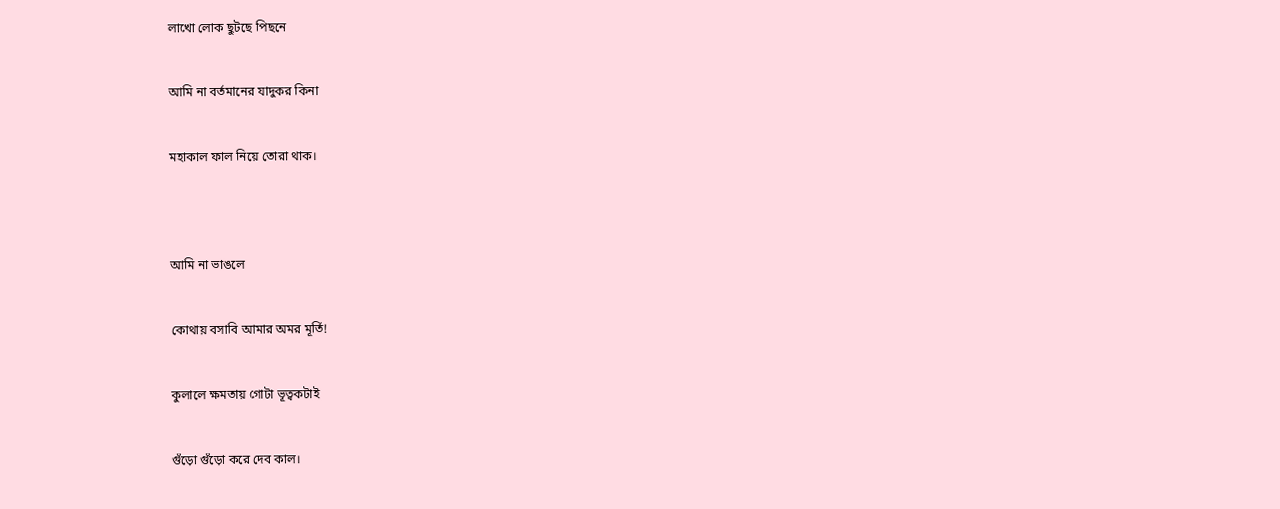লাখো লোক ছুটছে পিছনে


আমি না বর্তমানের যাদুকর কিনা


মহাকাল ফাল নিয়ে তোরা থাক।




আমি না ভাঙলে


কোথায় বসাবি আমার অমর মূর্তি!


কুলালে ক্ষমতায় গোটা ভূত্বকটাই


গুঁড়ো গুঁড়ো করে দেব কাল।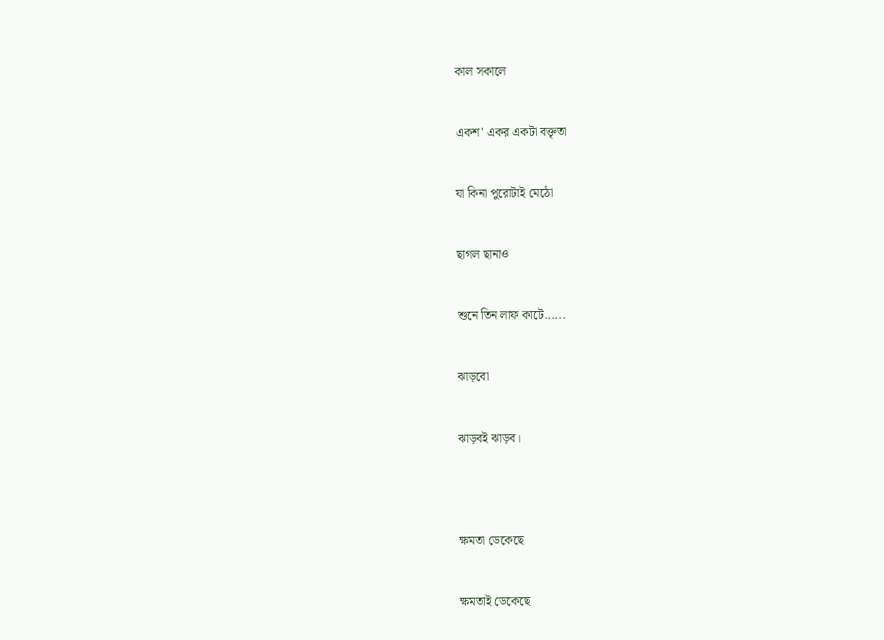কাল সকালে


একশ' একর একটা বক্তৃতা


যা কিনা পুরোটাই মেঠো


ছাগল ছানাও


শুনে তিন লাফ কাটে......


ঝাড়বো


ঝাড়বই ঝাড়ব।




ক্ষমতা ডেকেছে


ক্ষমতাই ডেকেছে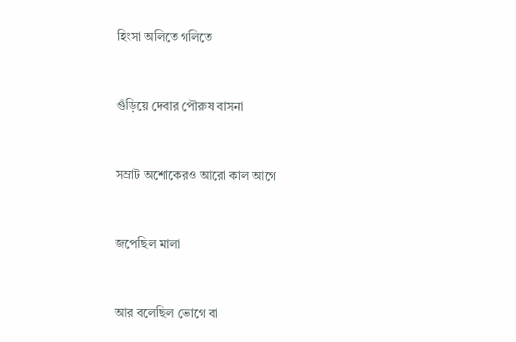হিংসা অলিতে গলিতে


গুঁড়িয়ে দেবার পৌরুষ বাসনা


সম্রাট অশোকেরও আরো কাল আগে


জপেছিল মালা


আর বলেছিল ভোগে বা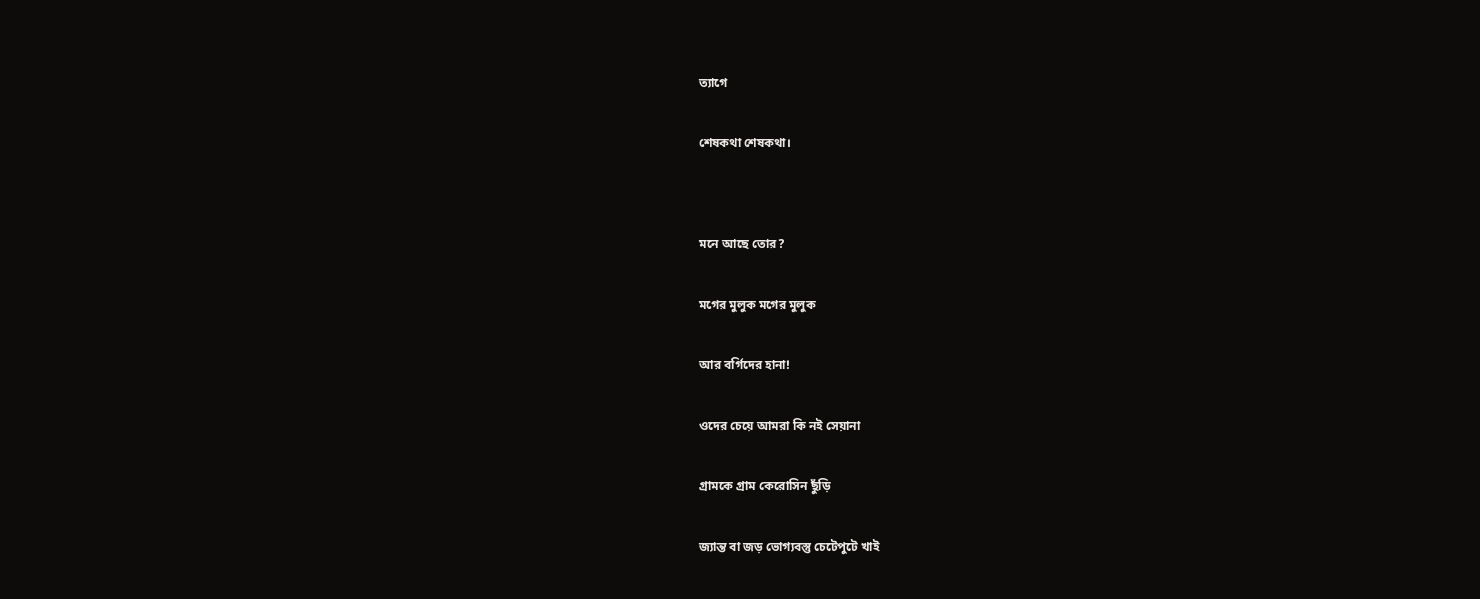ত্যাগে


শেষকথা শেষকথা।




মনে আছে তোর?


মগের মুলুক মগের মুলুক


আর বর্গিদের হানা!


ওদের চেয়ে আমরা কি নই সেয়ানা


গ্রামকে গ্রাম কেরোসিন ছুঁড়ি


জ্যান্ত বা জড় ভোগ্যবস্তু চেটেপুটে খাই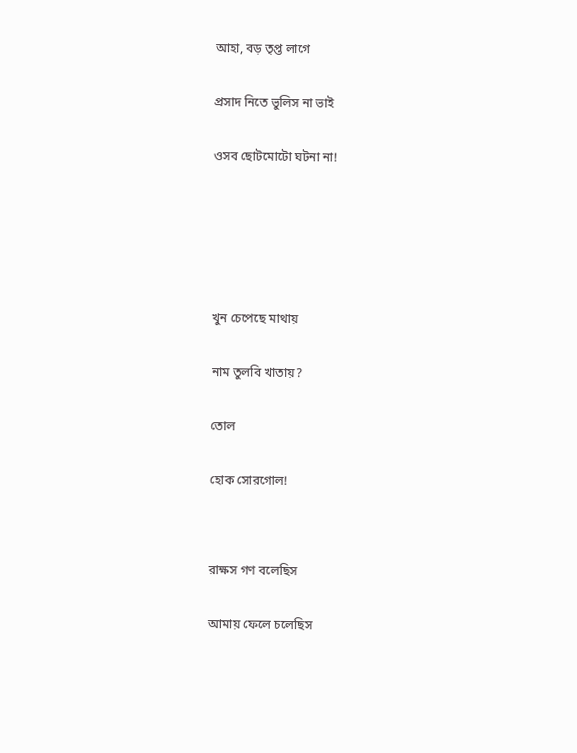আহা, বড় তৃপ্ত লাগে


প্রসাদ নিতে ভুলিস না ভাই


ওসব ছোটমোটো ঘটনা না!








খুন চেপেছে মাথায়


নাম তুলবি খাতায়?


তোল


হোক সোরগোল!




রাক্ষস গণ বলেছিস


আমায় ফেলে চলেছিস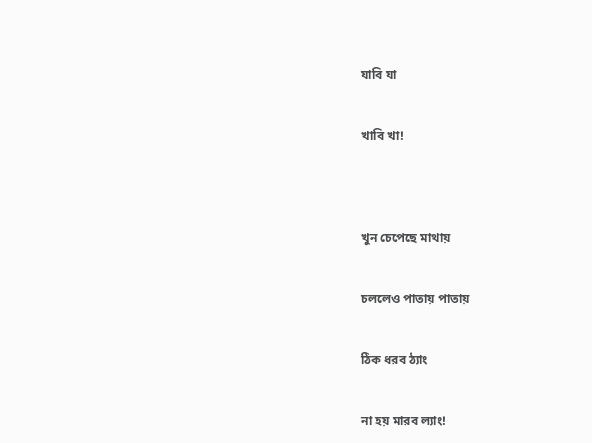যাবি যা


খাবি খা!




খুন চেপেছে মাথায়


চললেও পাতায় পাতায়


ঠিক ধরব ঠ্যাং


না হয় মারব ল্যাং!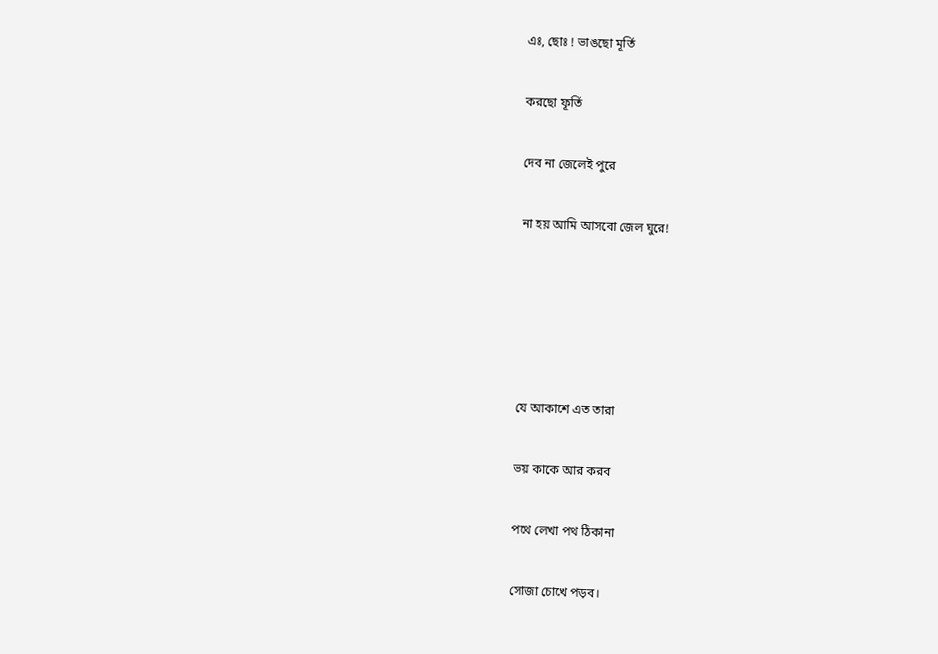এঃ, ছোঃ ! ভাঙছো মূর্তি


করছো ফূর্তি


দেব না জেলেই পুরে


না হয় আমি আসবো জেল ঘুরে!








যে আকাশে এত তারা


ভয় কাকে আর করব


পথে লেখা পথ ঠিকানা


সোজা চোখে পড়ব।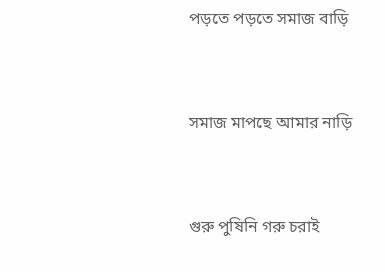পড়তে পড়তে সমাজ বাড়ি


সমাজ মাপছে আমার নাড়ি


গুরু পুষিনি গরু চরাই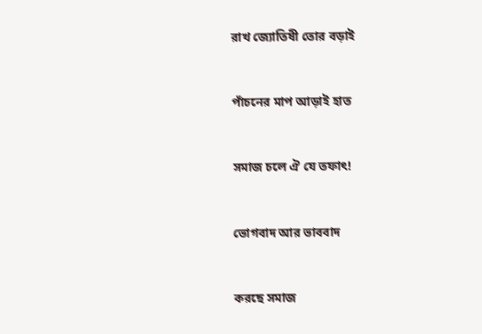রাখ জ্যোতিষী তোর বড়াই


পাঁচনের মাপ আড়াই হাত


সমাজ চলে ঐ যে তফাৎ!


ভোগবাদ আর ভাববাদ


করছে সমাজ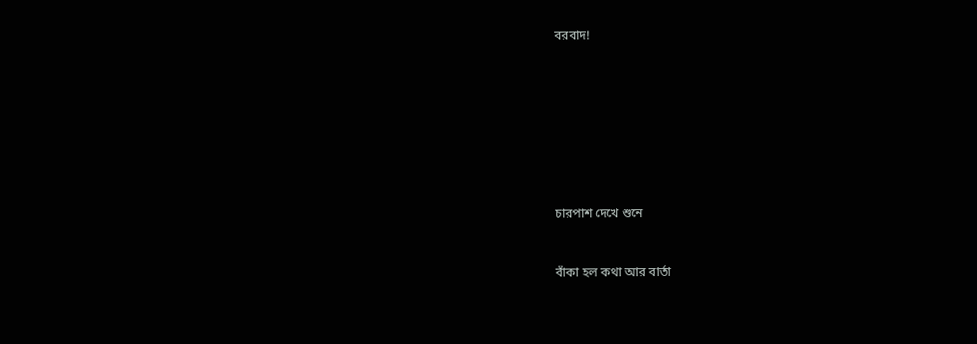বরবাদ!








চারপাশ দেখে শুনে


বাঁকা হল কথা আর বার্তা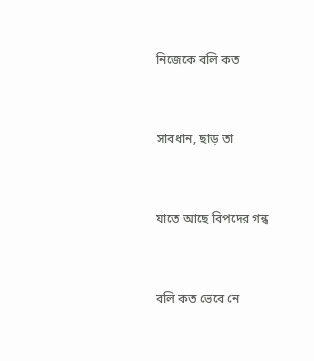নিজেকে বলি কত


সাবধান, ছাড় তা


যাতে আছে বিপদের গন্ধ


বলি কত ভেবে নে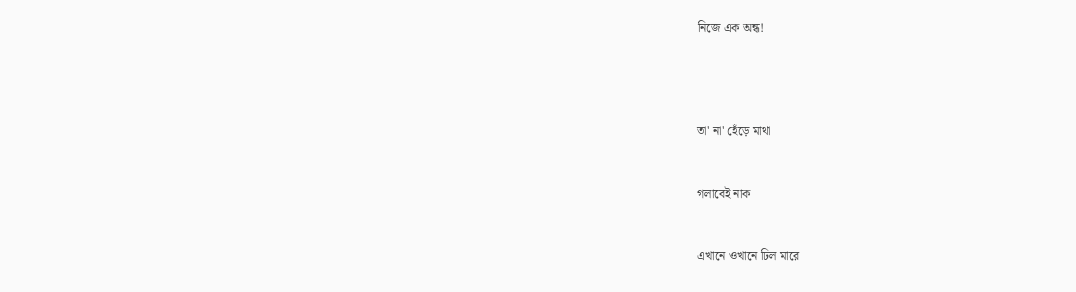নিজে এক অন্ধ!




তা' না' হেঁড়ে মাথা


গলাবেই নাক


এখানে ওখানে ঢিল মারে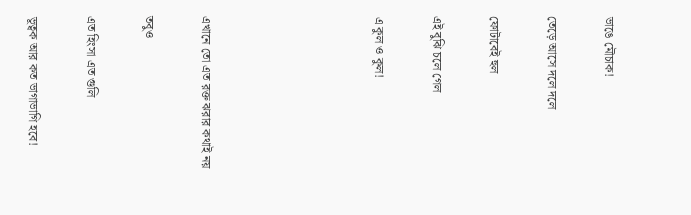ভাঙে মৌচাক!


তেড়ে আসে দলে দলে


ফোটাবেই হুল


এই বুঝি চলে গেল


এ কুল ও কুল!








এখানে তো এত রক্ত ঝরার কথাই নয়


তবুও


এত হিংসা এত গুলি


ভূত্বক আর কত ভাগাভাগি হবে!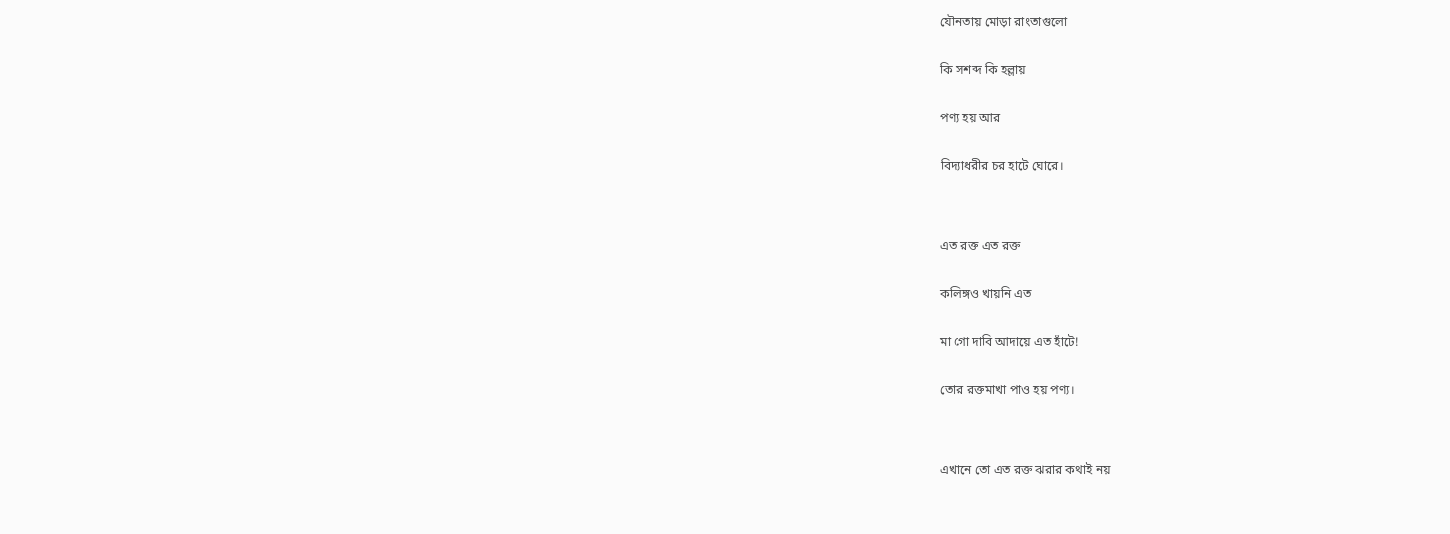যৌনতায় মোড়া রাংতাগুলো


কি সশব্দ কি হল্লায়


পণ্য হয় আর


বিদ্যাধরীর চর হাটে ঘোরে।




এত রক্ত এত রক্ত


কলিঙ্গও খায়নি এত


মা গো দাবি আদায়ে এত হাঁটে!


তোর রক্তমাখা পাও হয় পণ্য।




এখানে তো এত রক্ত ঝরার কথাই নয়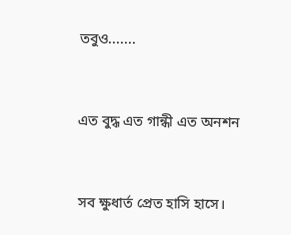তবুও.......


এত বুদ্ধ এত গান্ধী এত অনশন


সব ক্ষুধার্ত প্রেত হাসি হাসে।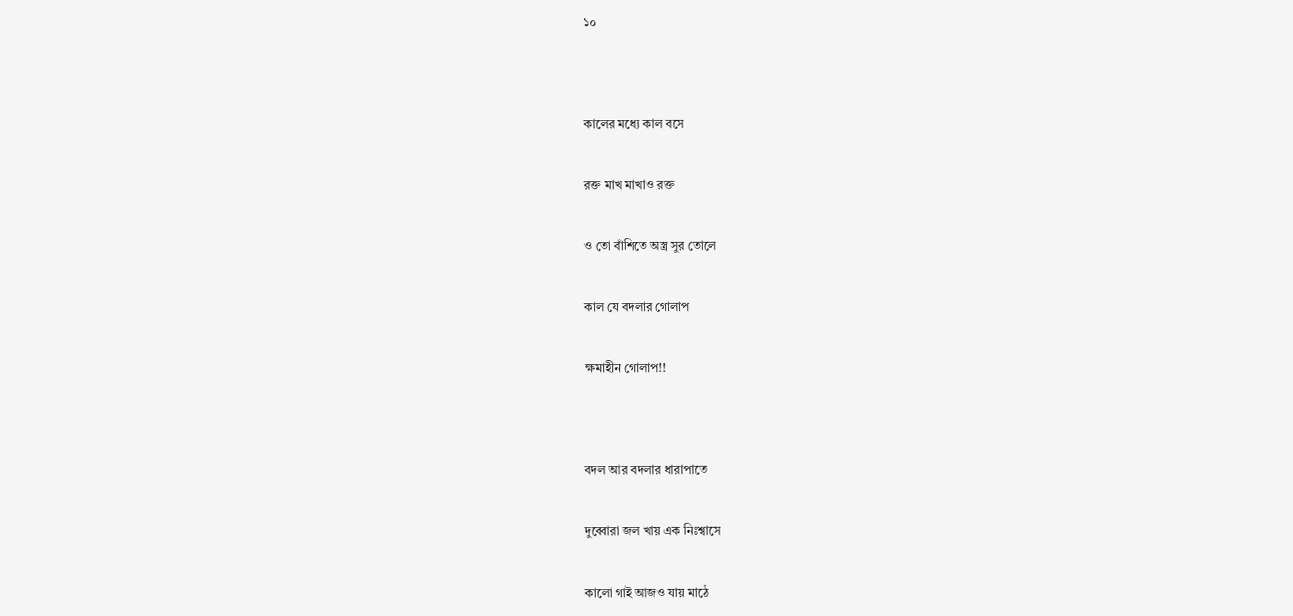১০




কালের মধ্যে কাল বসে


রক্ত মাখ মাখাও রক্ত


ও তো বাঁশিতে অস্ত্র সুর তোলে


কাল যে বদলার গোলাপ


ক্ষমাহীন গোলাপ!!




বদল আর বদলার ধারাপাতে


দুব্বোরা জল খায় এক নিঃশ্বাসে


কালো গাই আজও যায় মাঠে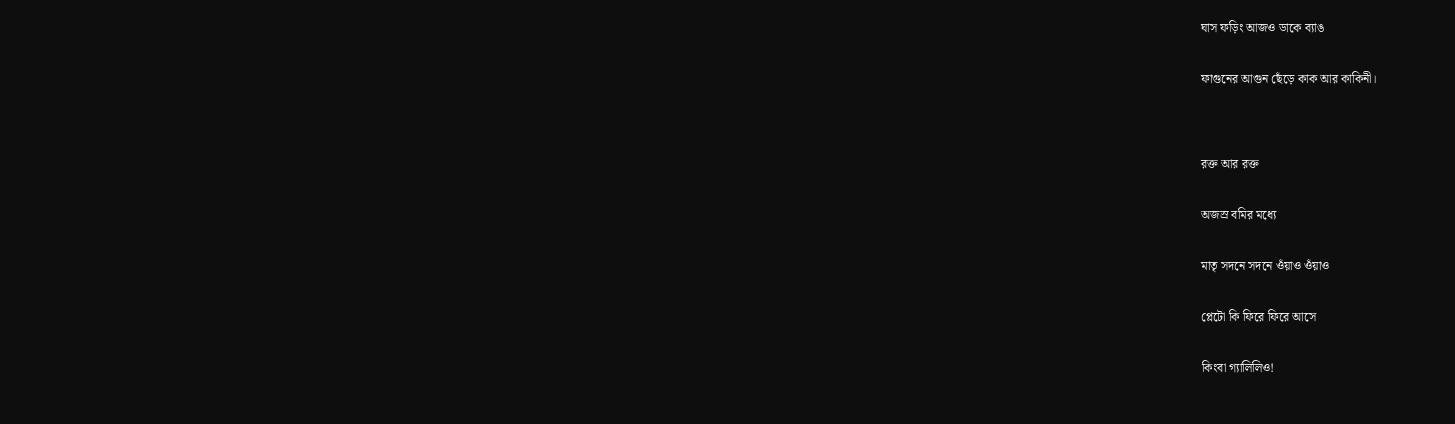ঘাস ফড়িং আজও ডাকে ব্যাঙ


ফাগুনের আগুন ছেঁড়ে কাক আর কাকিনী।




রক্ত আর রক্ত


অজস্র বমির মধ্যে


মাতৃ সদনে সদনে ওঁয়াও ওঁয়াও


প্লেটো কি ফিরে ফিরে আসে


কিংবা গ্যালিলিও!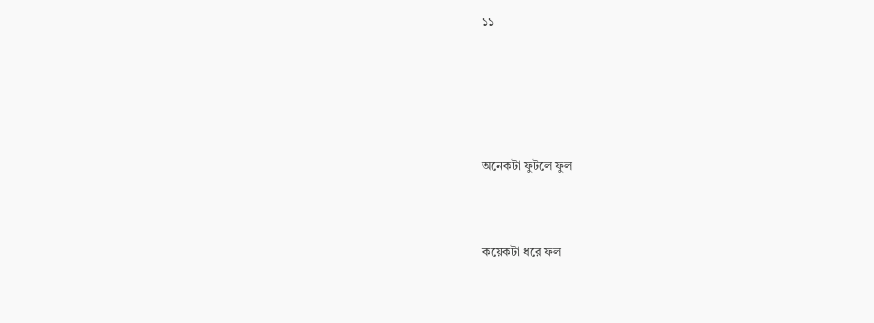১১




অনেকটা ফুটলে ফুল


কয়েকটা ধরে ফল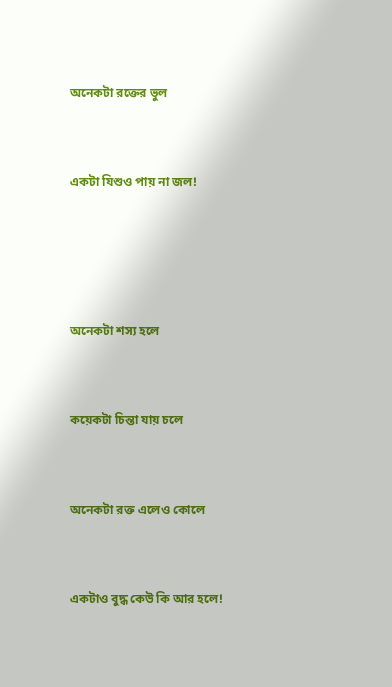অনেকটা রক্তের ভুল


একটা যিশুও পায় না জল!




অনেকটা শস্য হলে


কয়েকটা চিন্তা যায় চলে


অনেকটা রক্ত এলেও কোলে


একটাও বুদ্ধ কেউ কি আর হলে!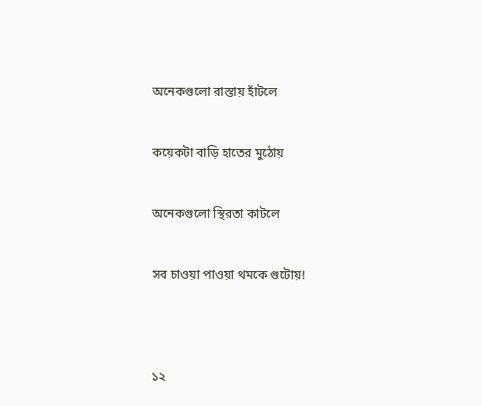অনেকগুলো রাস্তায় হাঁটলে


কয়েকটা বাড়ি হাতের মুঠোয়


অনেকগুলো স্থিরতা কাটলে


সব চাওয়া পাওয়া থমকে গুটোয়!




১২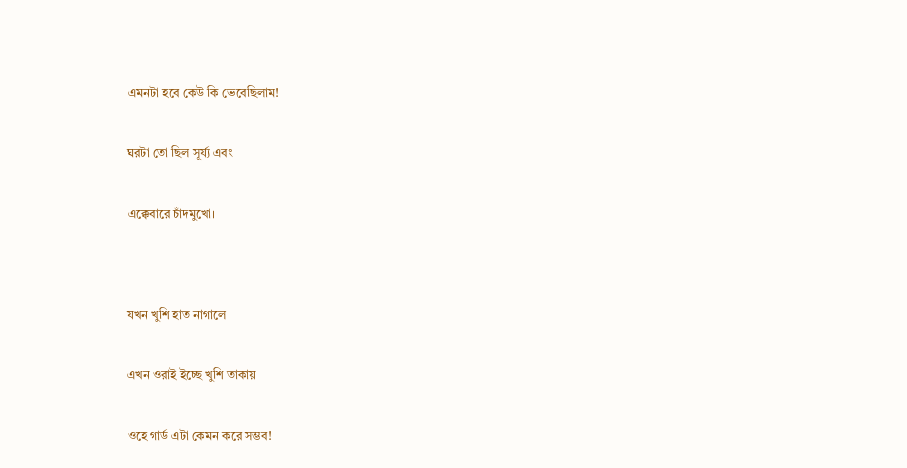এমনটা হবে কেউ কি ভেবেছিলাম!


ঘরটা তো ছিল সূর্য্য এবং


এক্কেবারে চাঁদমুখো।




যখন খুশি হাত নাগালে


এখন ওরাই ইচ্ছে খুশি তাকায়


ওহে গার্ড এটা কেমন করে সম্ভব!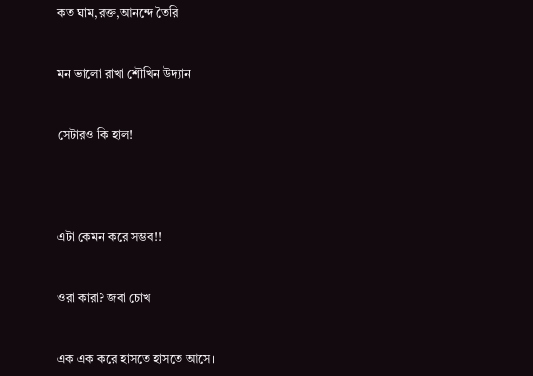কত ঘাম,রক্ত,আনন্দে তৈরি


মন ভালো রাখা শৌখিন উদ্যান


সেটারও কি হাল!




এটা কেমন করে সম্ভব!!


ওরা কারা? জবা চোখ


এক এক করে হাসতে হাসতে আসে।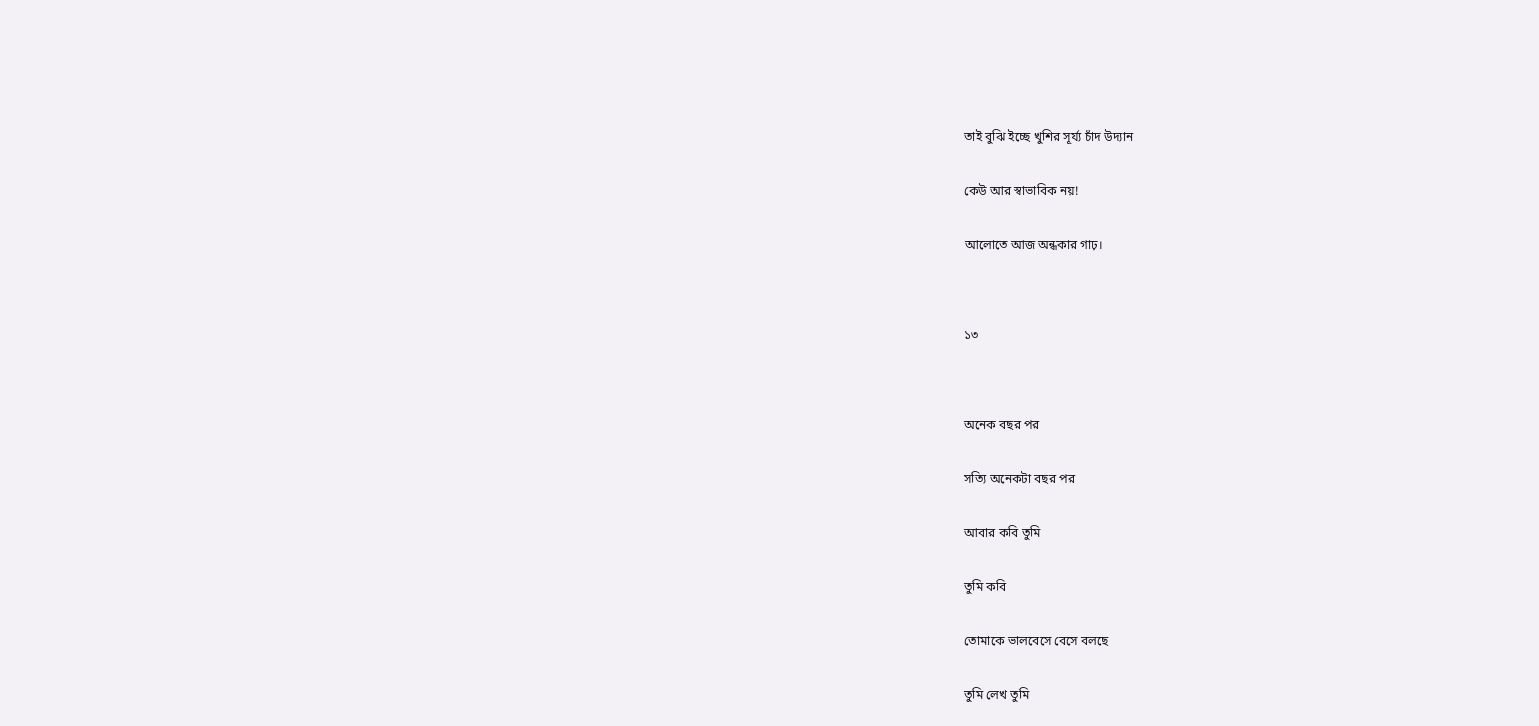তাই বুঝি ইচ্ছে খুশির সূর্য্য চাঁদ উদ্যান


কেউ আর স্বাভাবিক নয়!


আলোতে আজ অন্ধকার গাঢ়।




১৩




অনেক বছর পর


সত্যি অনেকটা বছর পর


আবার কবি তুমি


তুমি কবি


তোমাকে ভালবেসে বেসে বলছে


তুমি লেখ তুমি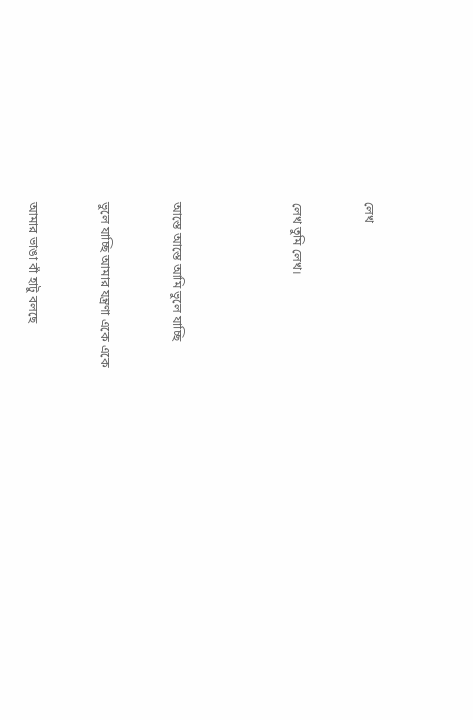লেখ


লেখ তুমি লেখ।




আস্তে আস্তে আমি ভুলে যাচ্ছি


ভুলে যাচ্ছি আমার যন্ত্রণা একে একে


আমার ভাঙা বাঁ হাটু বলছে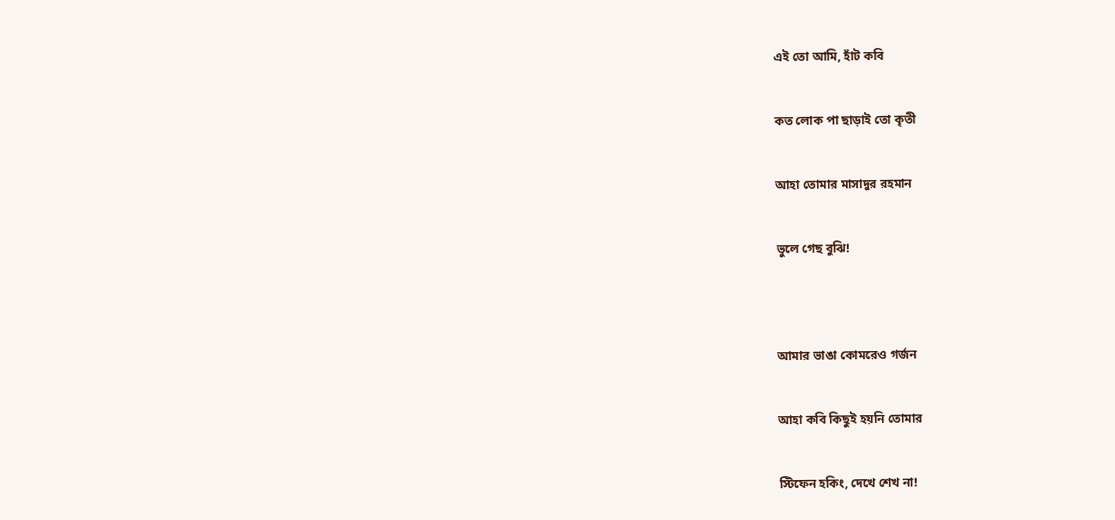এই তো আমি, হাঁট কবি


কত লোক পা ছাড়াই তো কৃতী


আহা তোমার মাসাদুর রহমান


ভুলে গেছ বুঝি!




আমার ভাঙা কোমরেও গর্জন


আহা কবি কিছুই হয়নি তোমার


স্টিফেন হকিং, দেখে শেখ না!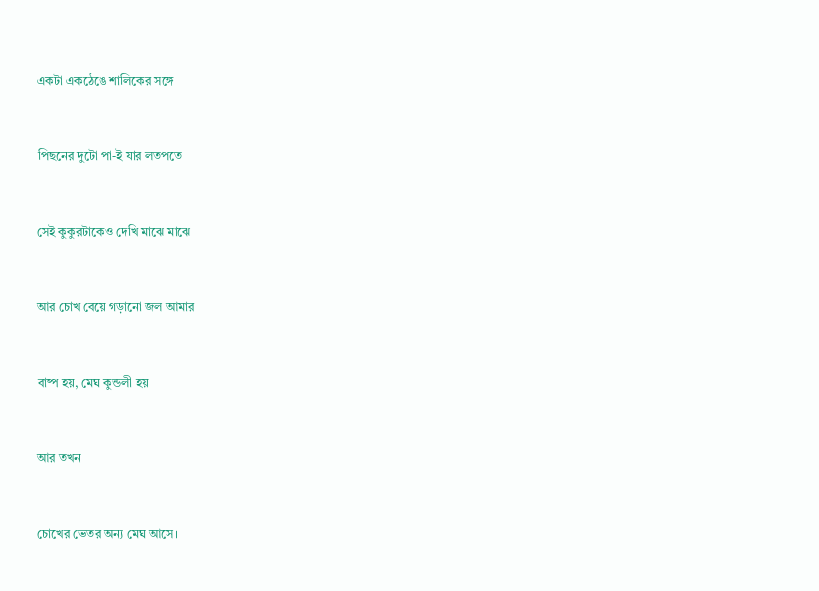একটা একঠেঙে শালিকের সঙ্গে


পিছনের দুটো পা-ই যার লতপতে


সেই কুকুরটাকেও দেখি মাঝে মাঝে


আর চোখ বেয়ে গড়ানো জল আমার


বাষ্প হয়, মেঘ কুন্ডলী হয়


আর তখন


চোখের ভেতর অন্য মেঘ আসে।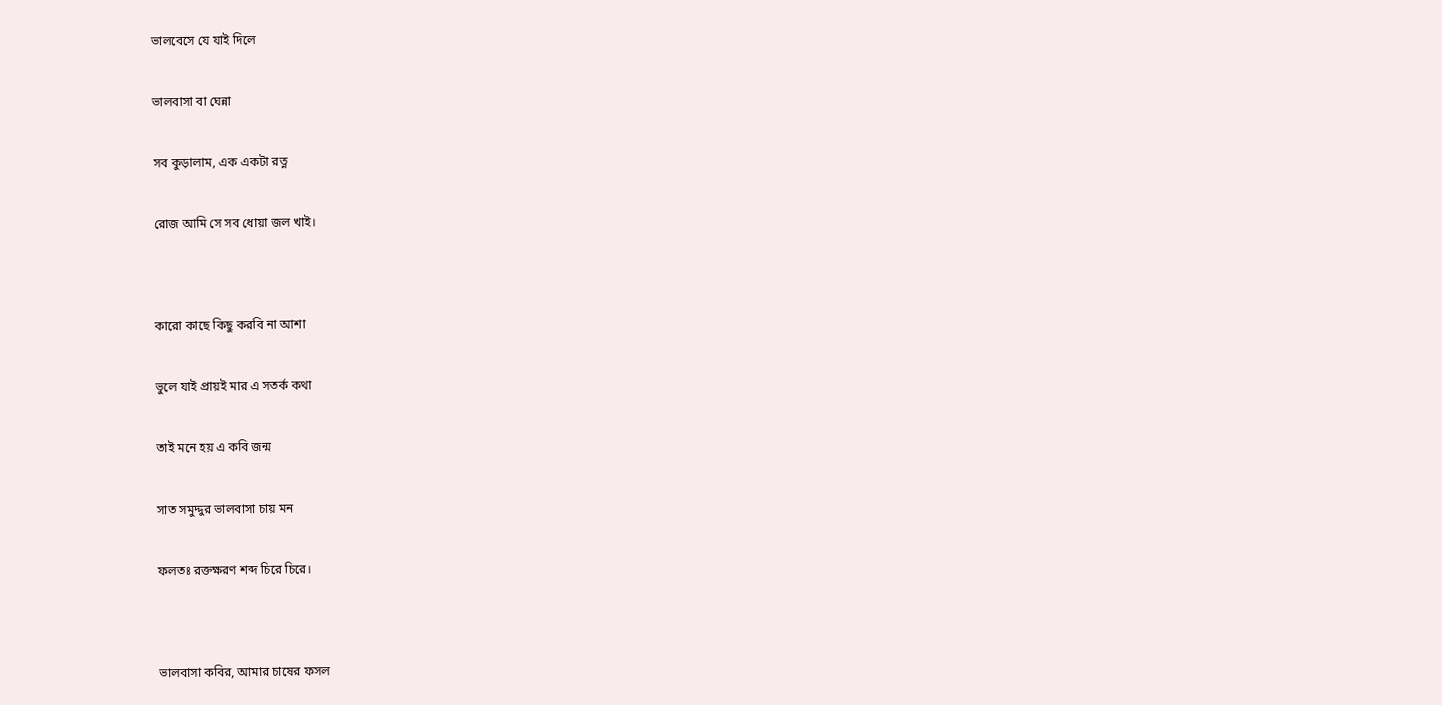ভালবেসে যে যাই দিলে


ভালবাসা বা ঘেন্না


সব কুড়ালাম, এক একটা রত্ন


রোজ আমি সে সব ধোয়া জল খাই।




কারো কাছে কিছু করবি না আশা


ভুলে যাই প্রায়ই মার এ সতর্ক কথা


তাই মনে হয় এ কবি জন্ম


সাত সমুদ্দুর ভালবাসা চায় মন


ফলতঃ রক্তক্ষরণ শব্দ চিরে চিরে।




ভালবাসা কবির, আমার চাষের ফসল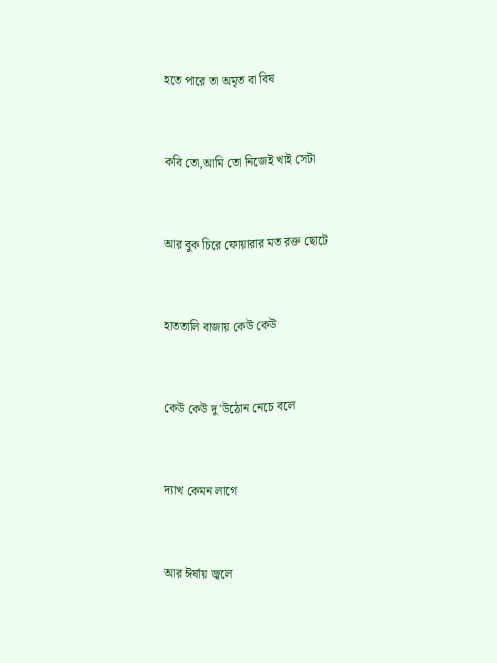হতে পারে তা অমৃত বা বিষ


কবি তো,আমি তো নিজেই খাই সেটা


আর বুক চিরে ফোয়ারার মত রক্ত ছোটে


হাততালি বাজায় কেউ কেউ


কেউ কেউ দু'উঠোন নেচে বলে


দ্যাখ কেমন লাগে


আর ঈর্ষায় জ্বলে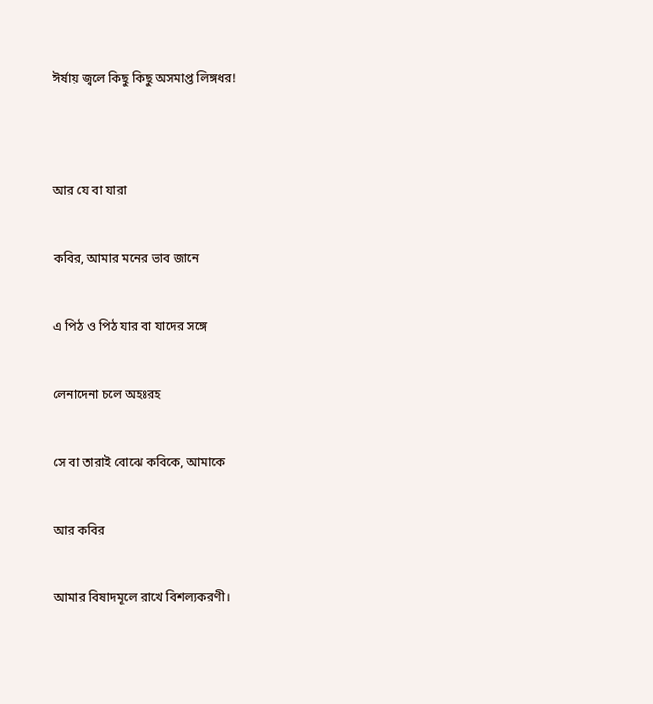ঈর্ষায় জ্বলে কিছু কিছু অসমাপ্ত লিঙ্গধর!




আর যে বা যারা


কবির, আমার মনের ভাব জানে


এ পিঠ ও পিঠ যার বা যাদের সঙ্গে


লেনাদেনা চলে অহঃরহ


সে বা তারাই বোঝে কবিকে, আমাকে


আর কবির


আমার বিষাদমূলে রাখে বিশল্যকরণী।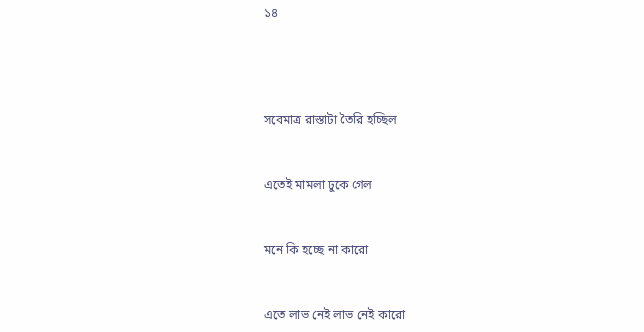১৪




সবেমাত্র রাস্তাটা তৈরি হচ্ছিল


এতেই মামলা ঢুকে গেল


মনে কি হচ্ছে না কারো


এতে লাভ নেই লাভ নেই কারো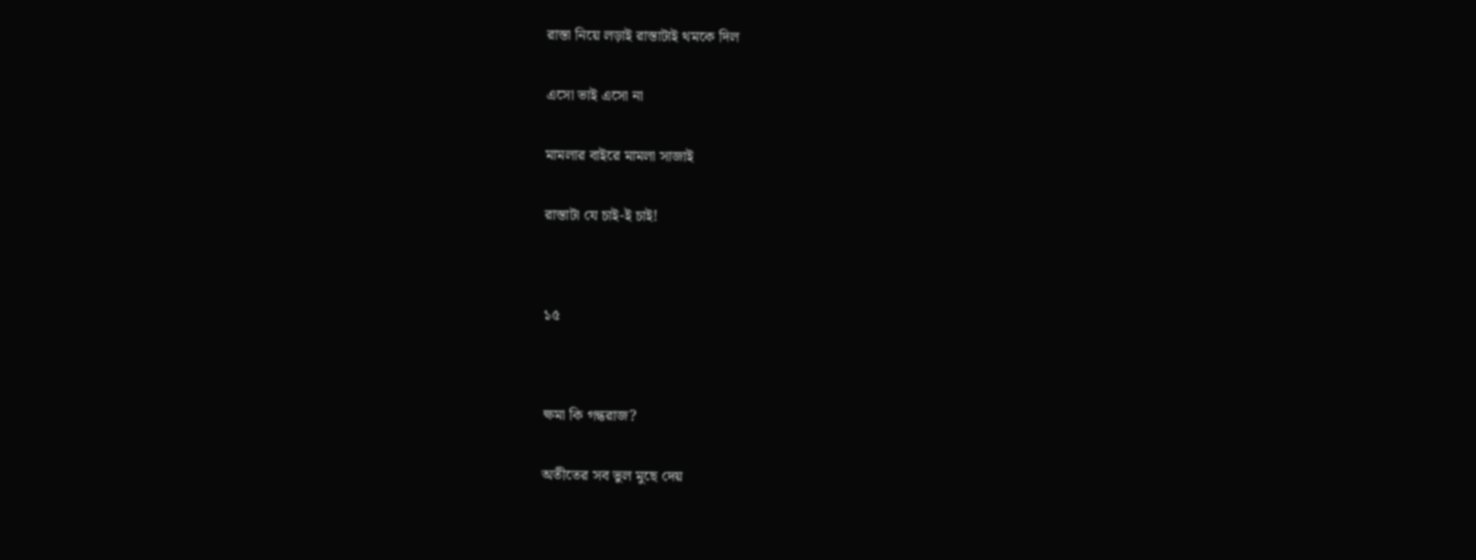রাস্তা নিয়ে লড়াই রাস্তাটাই থমকে দিল


এসো ভাই এসো না


মামলার বাইরে মামলা সাজাই


রাস্তাটা যে চাই-ই চাই!




১৫




ক্ষমা কি গন্ধরাজ?


অতীতের সব ভুল মুছে দেয়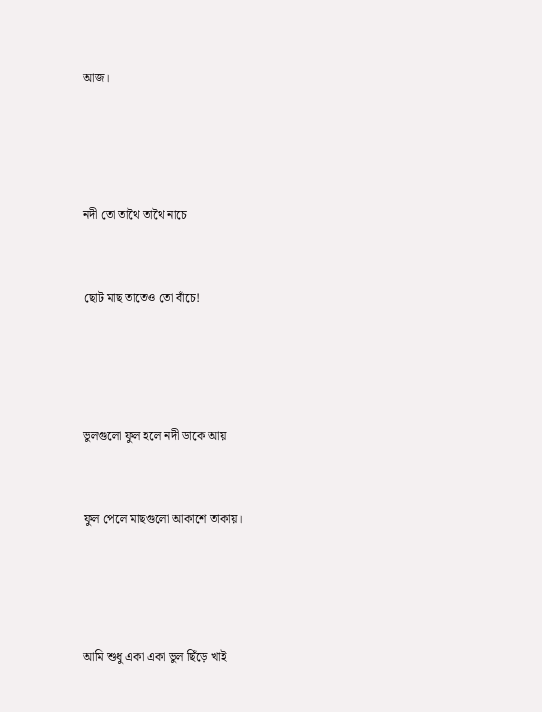আজ।




নদী তো তাথৈ তাথৈ নাচে


ছোট মাছ তাতেও তো বাঁচে!




ভুলগুলো ফুল হলে নদী ডাকে আয়


ফুল পেলে মাছগুলো আকাশে তাকায়।




আমি শুধু একা একা ভুল ছিঁড়ে খাই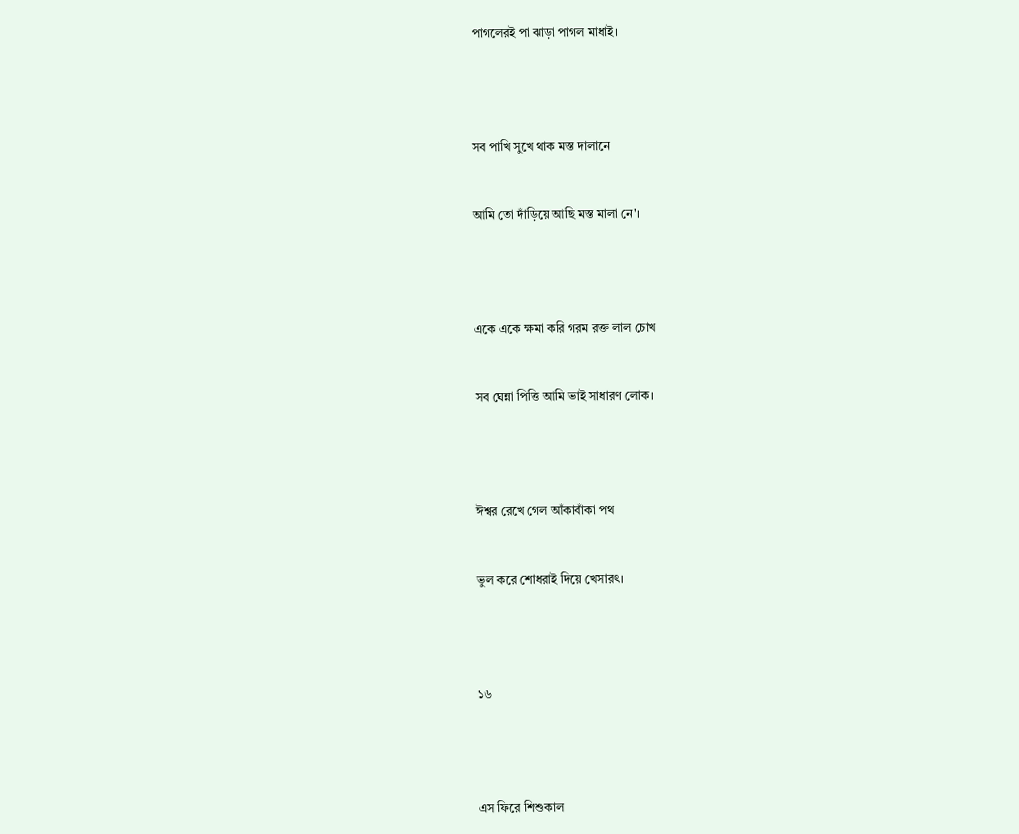পাগলেরই পা ঝাড়া পাগল মাধাই।




সব পাখি সুখে থাক মস্ত দালানে


আমি তো দাঁড়িয়ে আছি মস্ত মালা নে'।




একে একে ক্ষমা করি গরম রক্ত লাল চোখ


সব ঘেন্না পিত্তি আমি ভাই সাধারণ লোক।




ঈশ্বর রেখে গেল আঁকাবাঁকা পথ


ভুল করে শোধরাই দিয়ে খেসারৎ।




১৬




এস ফিরে শিশুকাল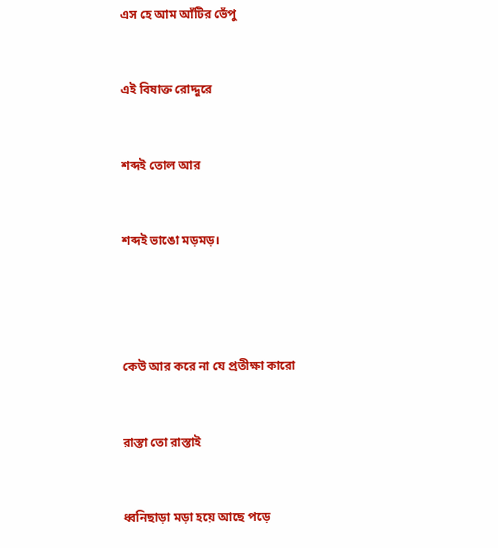এস হে আম আঁটির ভেঁপু


এই বিষাক্ত রোদ্দুরে


শব্দই তোল আর


শব্দই ভাঙো মড়মড়।




কেউ আর করে না যে প্রতীক্ষা কারো


রাস্তা তো রাস্তাই


ধ্বনিছাড়া মড়া হয়ে আছে পড়ে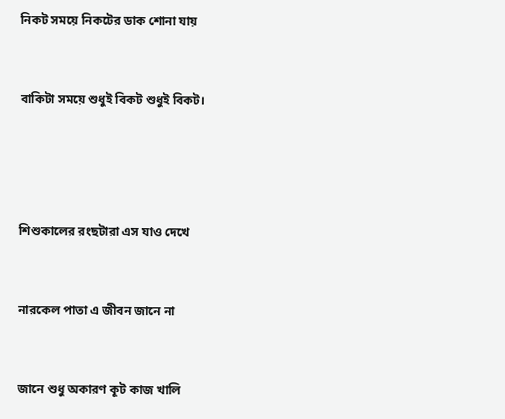নিকট সময়ে নিকটের ডাক শোনা যায়


বাকিটা সময়ে শুধুই বিকট শুধুই বিকট।




শিশুকালের রংছটারা এস যাও দেখে


নারকেল পাতা এ জীবন জানে না


জানে শুধু অকারণ কূট কাজ খালি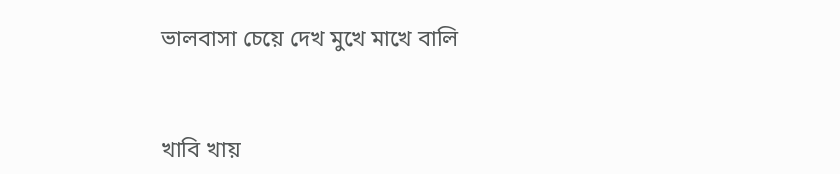ভালবাসা চেয়ে দেখ মুখে মাখে বালি


খাবি খায়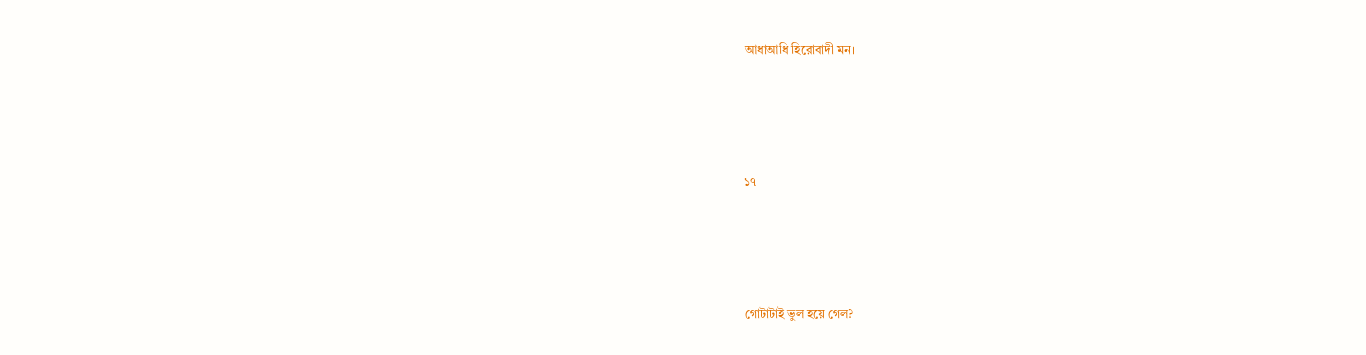আধাআধি হিরোবাদী মন।




১৭




গোটাটাই ভুল হয়ে গেল?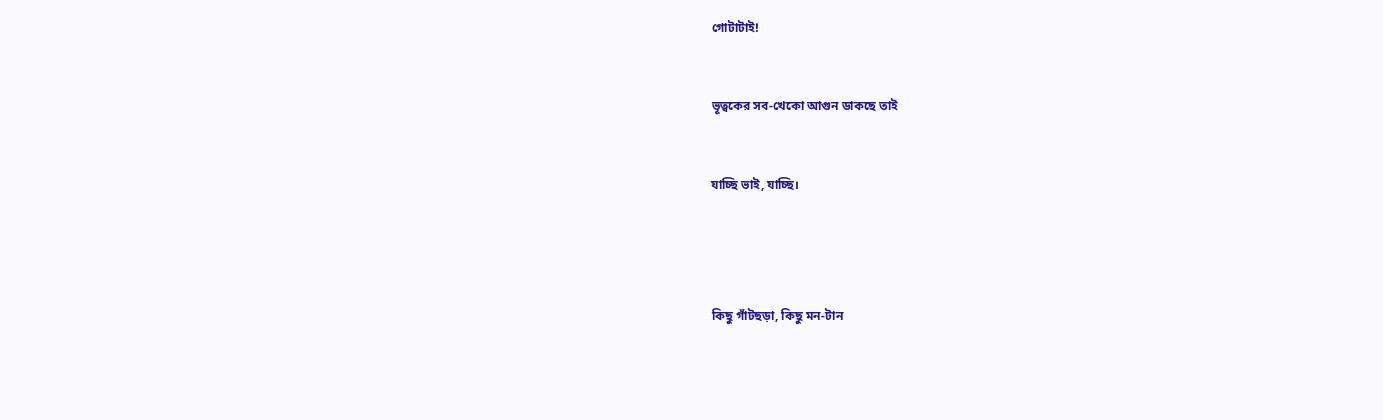গোটাটাই!


ভূত্বকের সব-খেকো আগুন ডাকছে তাই


যাচ্ছি ভাই, যাচ্ছি।




কিছু গাঁটছড়া, কিছু মন-টান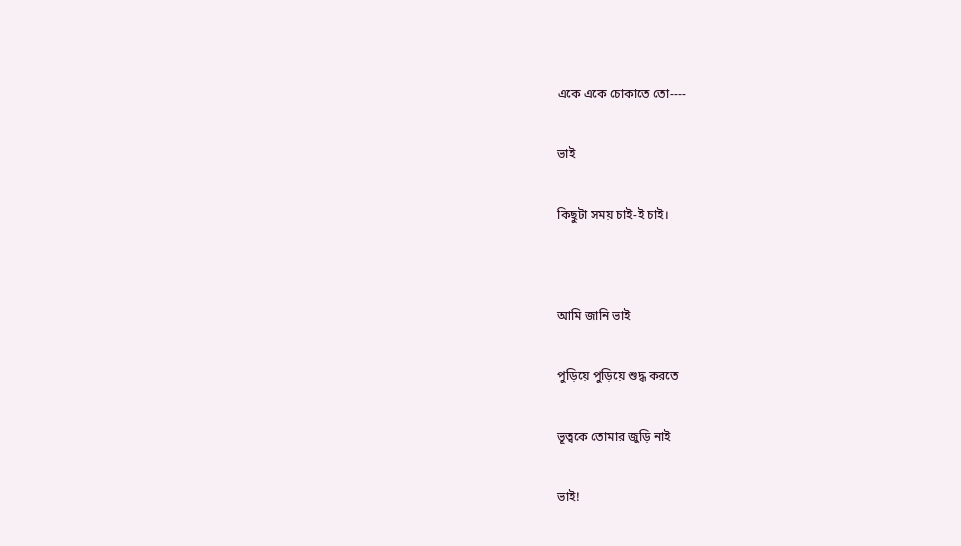একে একে চোকাতে তো----


ভাই


কিছুটা সময় চাই-ই চাই।




আমি জানি ভাই


পুড়িয়ে পুড়িয়ে শুদ্ধ করতে


ভূত্বকে তোমার জুড়ি নাই


ভাই!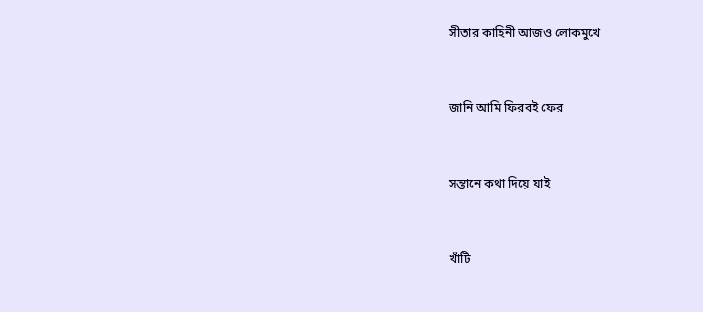সীতার কাহিনী আজও লোকমুখে


জানি আমি ফিরবই ফের


সন্তানে কথা দিয়ে যাই


খাঁটি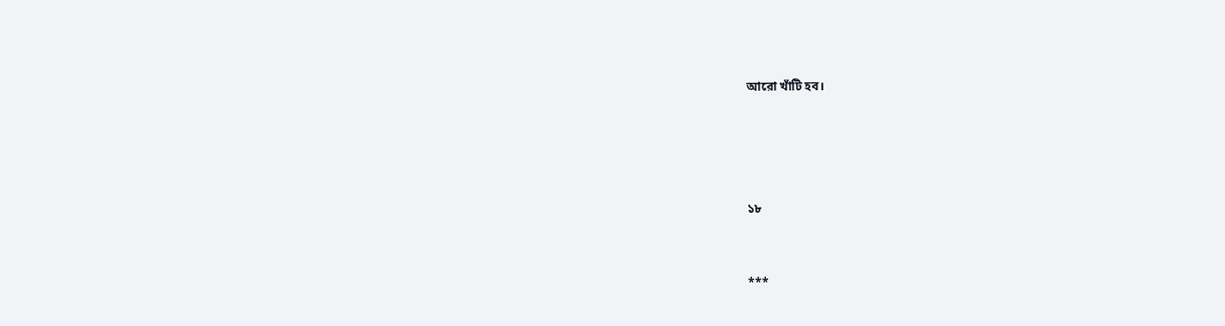আরো খাঁটি হব।




১৮


***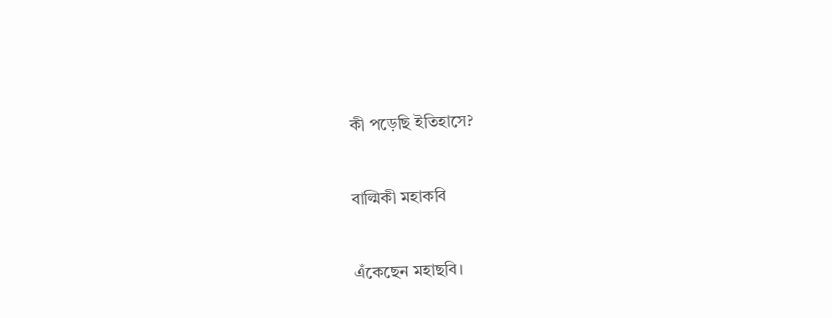কী পড়েছি ইতিহাসে?


বাল্মিকী মহাকবি


এঁকেছেন মহাছবি।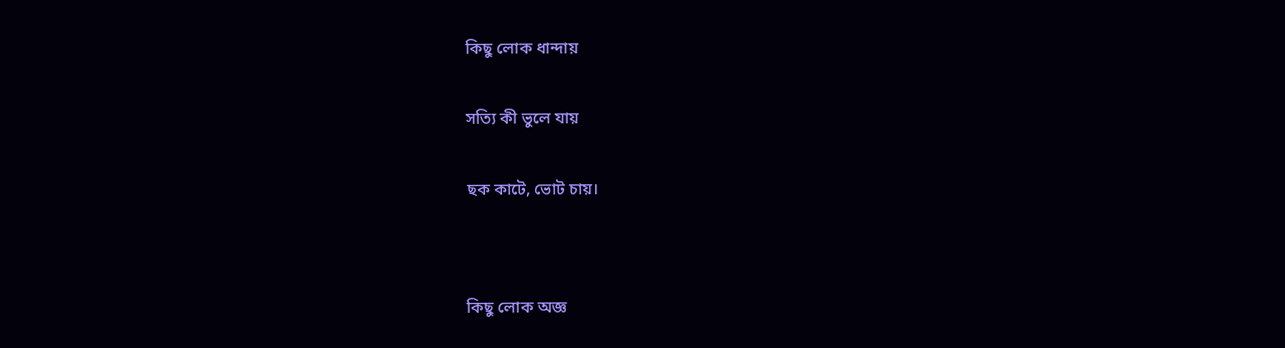কিছু লোক ধান্দায়


সত্যি কী ভুলে যায়


ছক কাটে, ভোট চায়।




কিছু লোক অজ্ঞ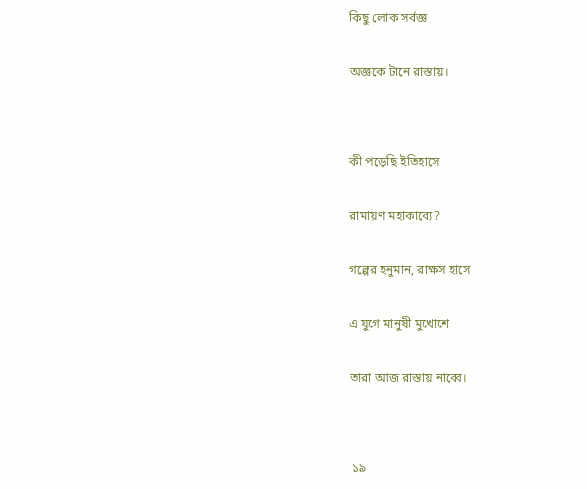কিছু লোক সর্বজ্ঞ


অজ্ঞকে টানে রাস্তায়।




কী পড়েছি ইতিহাসে


রামায়ণ মহাকাব্যে?


গল্পের হনুমান, রাক্ষস হাসে


এ যুগে মানুষী মুখোশে


তারা আজ রাস্তায় নাব্বে।




 ১৯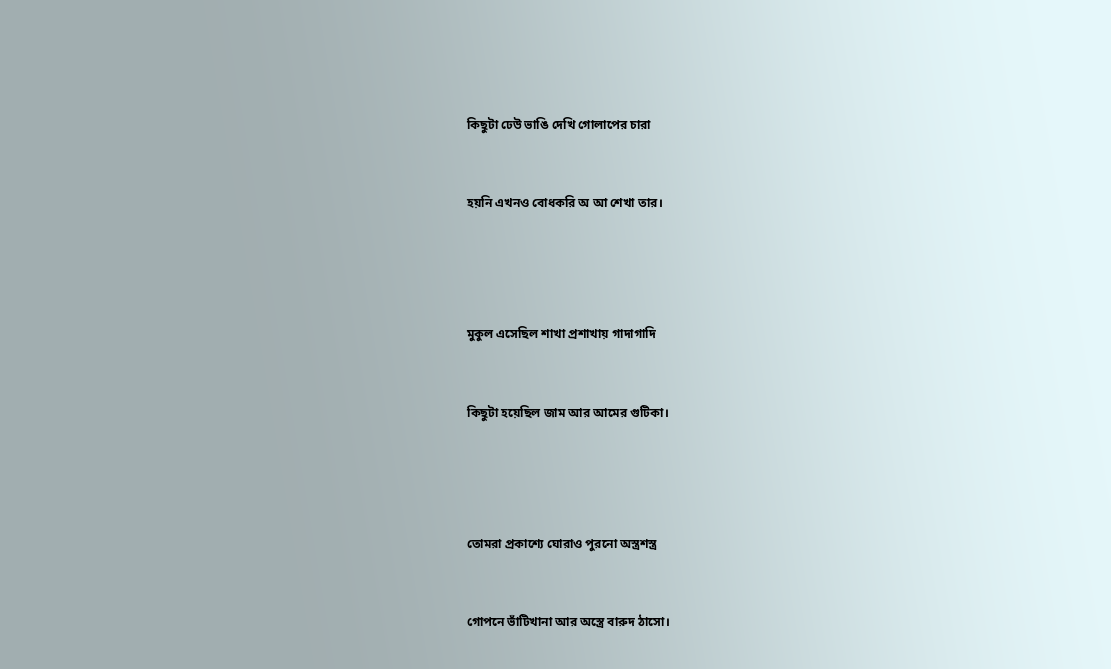কিছুটা ঢেউ ভাঙি দেখি গোলাপের চারা


হয়নি এখনও বোধকরি অ আ শেখা তার।




মুকুল এসেছিল শাখা প্রশাখায় গাদাগাদি


কিছুটা হয়েছিল জাম আর আমের গুটিকা।




তোমরা প্রকাশ্যে ঘোরাও পুরনো অস্ত্রশস্ত্র


গোপনে ভাঁটিখানা আর অস্ত্রে বারুদ ঠাসো।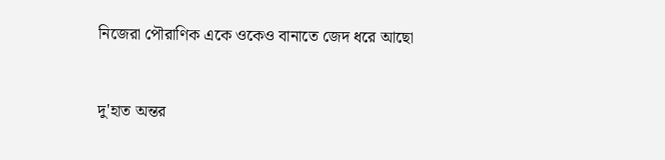নিজেরা পৌরাণিক একে ওকেও বানাতে জেদ ধরে আছো


দু'হাত অন্তর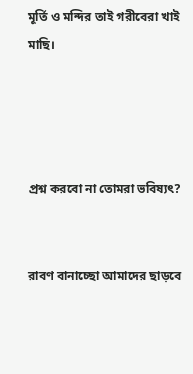মূর্তি ও মন্দির তাই গরীবেরা খাই মাছি।




প্রশ্ন করবো না তোমরা ভবিষ্যৎ?


রাবণ বানাচ্ছো আমাদের ছাড়বে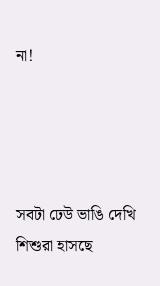না!




সবটা ঢেউ ভাঙি দেখি শিশুরা হাসছে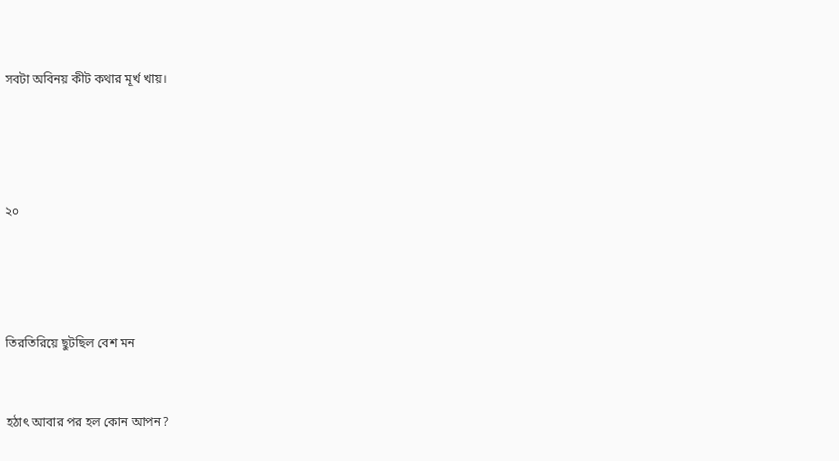সবটা অবিনয় কীট কথার মূর্খ খায়।




২০




তিরতিরিয়ে ছুটছিল বেশ মন


হঠাৎ আবার পর হল কোন আপন?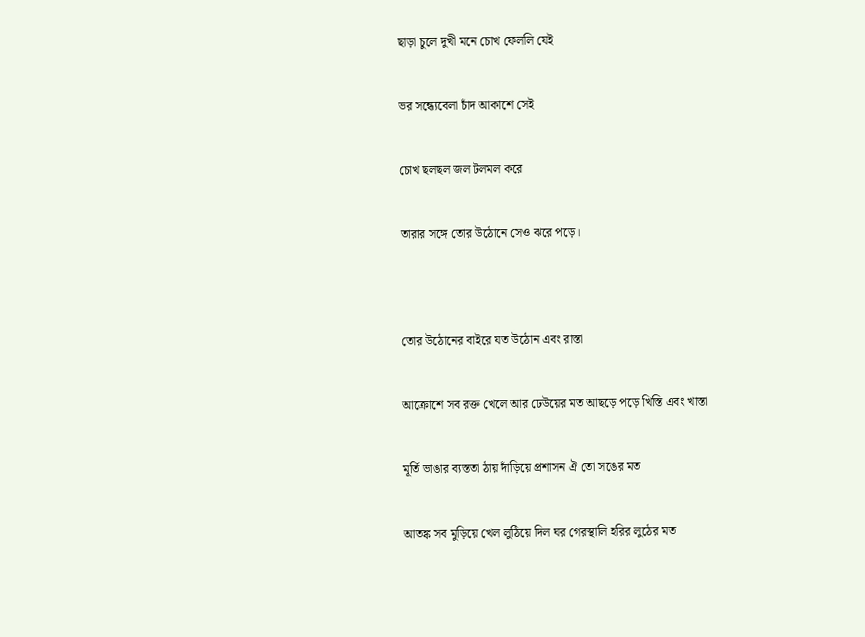ছাড়া চুলে দুখী মনে চোখ ফেললি যেই


ভর সন্ধ্যেবেলা চাঁদ আকাশে সেই


চোখ ছলছল জল টলমল করে


তারার সঙ্গে তোর উঠোনে সেও ঝরে পড়ে।




তোর উঠোনের বাইরে যত উঠোন এবং রাস্তা


আক্রোশে সব রক্ত খেলে আর ঢেউয়ের মত আছড়ে পড়ে খিস্তি এবং খাস্তা


মূর্তি ভাঙার ব্যস্ততা ঠায় দাঁড়িয়ে প্রশাসন ঐ তো সঙের মত


আতঙ্ক সব মুড়িয়ে খেল লুঠিয়ে দিল ঘর গেরস্থালি হরির লুঠের মত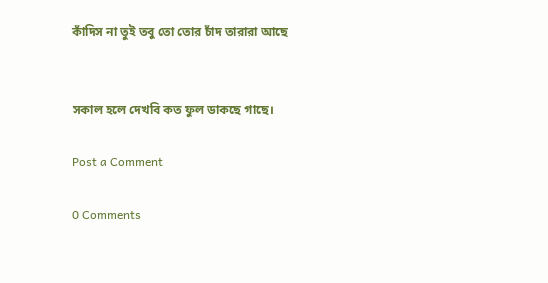কাঁদিস না তুই তবু তো তোর চাঁদ তারারা আছে


সকাল হলে দেখবি কত ফুল ডাকছে গাছে।

Post a Comment

0 Comments